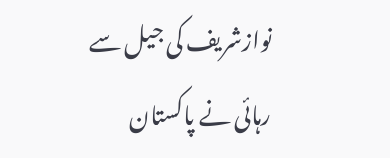نوازشریف کی جیل سے رہائی نے پاکستان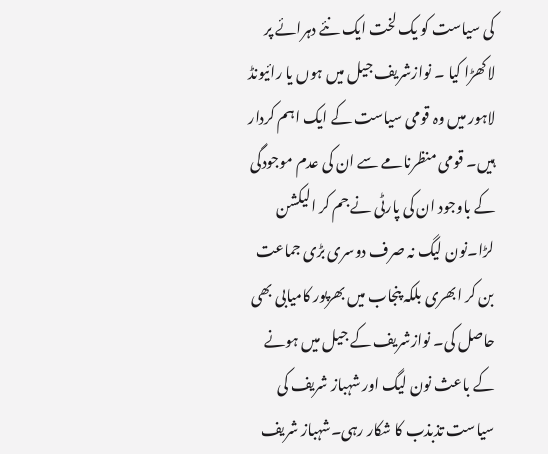کی سیاست کو یک لخت ایک نئے دہرائے پر لاکھڑا کیا ۔ نوازشریف جیل میں ہوں یا رائیونڈ لاہور میں وہ قومی سیاست کے ایک اہم کردار ہیں۔ قومی منظرنامے سے ان کی عدم موجودگی کے باوجود ان کی پارٹی نے جم کر الیکشن لڑا۔نون لیگ نہ صرف دوسری بڑی جماعت بن کر ابھری بلکہ پنجاب میں بھرپور کامیابی بھی حاصل کی۔ نوازشریف کے جیل میں ہونے کے باعث نون لیگ اور شہباز شریف کی سیاست تذبذب کا شکار رہی۔شہباز شریف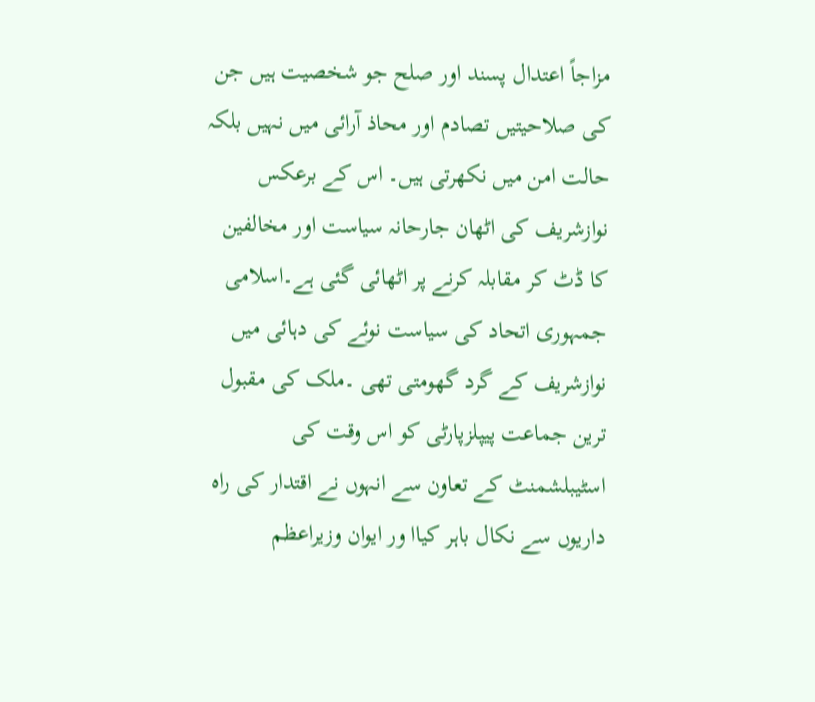مزاجاً اعتدال پسند اور صلح جو شخصیت ہیں جن کی صلاحیتیں تصادم اور محاذ آرائی میں نہیں بلکہ حالت امن میں نکھرتی ہیں۔ اس کے برعکس نوازشریف کی اٹھان جارحانہ سیاست اور مخالفین کا ڈٹ کر مقابلہ کرنے پر اٹھائی گئی ہے۔اسلامی جمہوری اتحاد کی سیاست نوئے کی دہائی میں نوازشریف کے گرد گھومتی تھی ۔ملک کی مقبول ترین جماعت پیپلزپارٹی کو اس وقت کی اسٹیبلشمنٹ کے تعاون سے انہوں نے اقتدار کی راہ داریوں سے نکال باہر کیاا ور ایوان وزیراعظم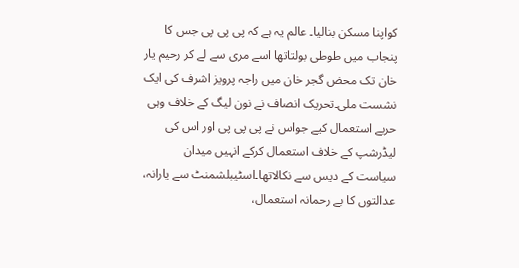کواپنا مسکن بنالیا۔ عالم یہ ہے کہ پی پی پی جس کا پنجاب میں طوطی بولتاتھا اسے مری سے لے کر رحیم یار خان تک محض گجر خان میں راجہ پرویز اشرف کی ایک نشست ملی۔تحریک انصاف نے نون لیگ کے خلاف وہی حربے استعمال کیے جواس نے پی پی پی اور اس کی لیڈرشپ کے خلاف استعمال کرکے انہیں میدان سیاست کے دیس سے نکالاتھا۔اسٹیبلشمنٹ سے یارانہ، عدالتوں کا بے رحمانہ استعمال،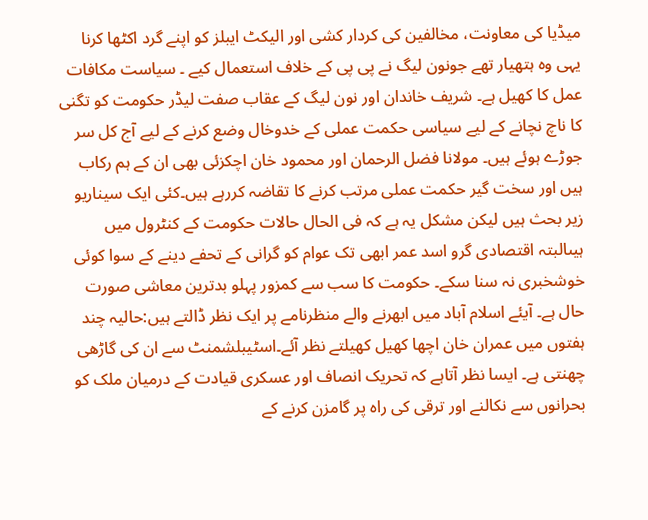میڈیا کی معاونت، مخالفین کی کردار کشی اور الیکٹ ایبلز کو اپنے گرد اکٹھا کرنا یہی وہ ہتھیار تھے جونون لیگ نے پی پی کے خلاف استعمال کیے ۔ سیاست مکافات عمل کا کھیل ہے۔ شریف خاندان اور نون لیگ کے عقاب صفت لیڈر حکومت کو تگنی کا ناچ نچانے کے لیے سیاسی حکمت عملی کے خدوخال وضع کرنے کے لیے آج کل سر جوڑے ہوئے ہیں۔ مولانا فضل الرحمان اور محمود خان اچکزئی بھی ان کے ہم رکاب ہیں اور سخت گیر حکمت عملی مرتب کرنے کا تقاضہ کررہے ہیں۔کئی ایک سیناریو زیر بحث ہیں لیکن مشکل یہ ہے کہ فی الحال حالات حکومت کے کنٹرول میں ہیںالبتہ اقتصادی گرو اسد عمر ابھی تک عوام کو گرانی کے تحفے دینے کے سوا کوئی خوشخبری نہ سنا سکے۔ حکومت کا سب سے کمزور پہلو بدترین معاشی صورت حال ہے۔ آیئے اسلام آباد میں ابھرنے والے منظرنامے پر ایک نظر ڈالتے ہیں:حالیہ چند ہفتوں میں عمران خان اچھا کھیل کھیلتے نظر آئے۔اسٹیبلشمنٹ سے ان کی گاڑھی چھنتی ہے۔ ایسا نظر آتاہے کہ تحریک انصاف اور عسکری قیادت کے درمیان ملک کو بحرانوں سے نکالنے اور ترقی کی راہ پر گامزن کرنے کے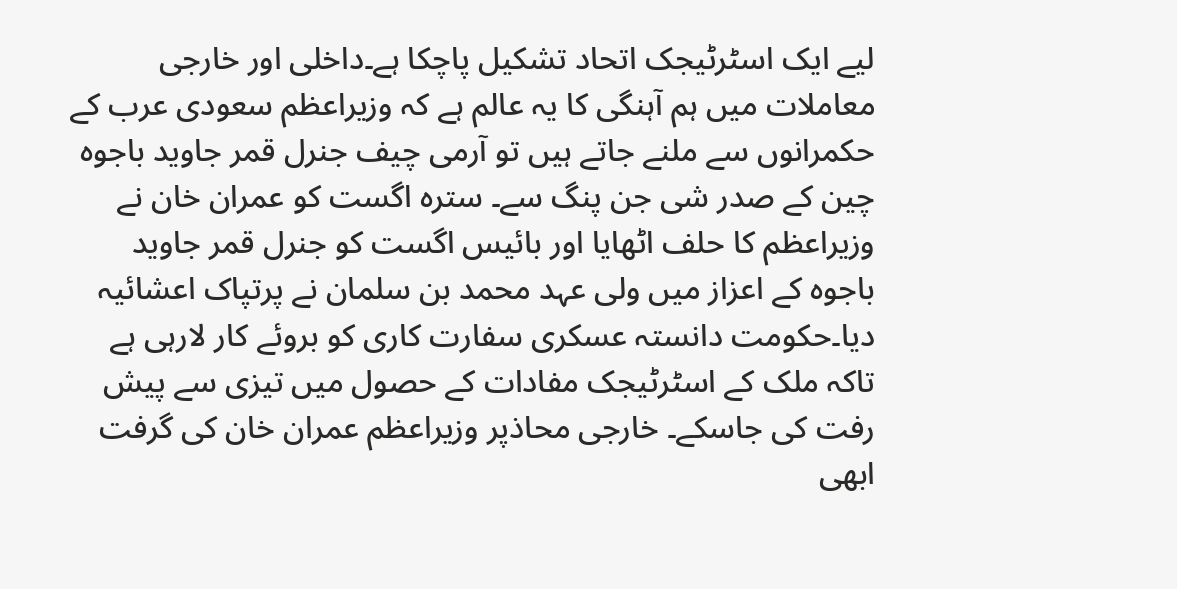لیے ایک اسٹرٹیجک اتحاد تشکیل پاچکا ہے۔داخلی اور خارجی معاملات میں ہم آہنگی کا یہ عالم ہے کہ وزیراعظم سعودی عرب کے حکمرانوں سے ملنے جاتے ہیں تو آرمی چیف جنرل قمر جاوید باجوہ چین کے صدر شی جن پنگ سے۔ سترہ اگست کو عمران خان نے وزیراعظم کا حلف اٹھایا اور بائیس اگست کو جنرل قمر جاوید باجوہ کے اعزاز میں ولی عہد محمد بن سلمان نے پرتپاک اعشائیہ دیا۔حکومت دانستہ عسکری سفارت کاری کو بروئے کار لارہی ہے تاکہ ملک کے اسٹرٹیجک مفادات کے حصول میں تیزی سے پیش رفت کی جاسکے۔ خارجی محاذپر وزیراعظم عمران خان کی گرفت ابھی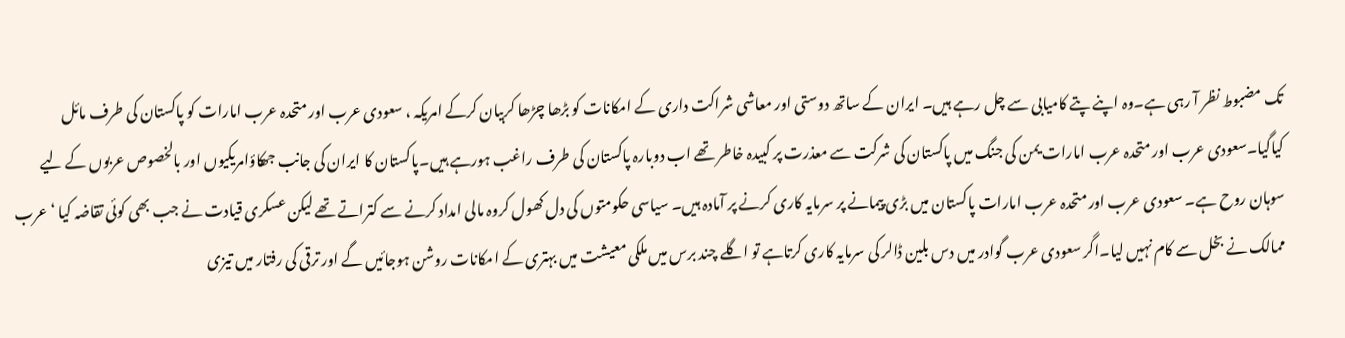تک مضبوط نظر آ رہی ہے۔وہ اپنے پتے کامیابی سے چل رہے ہیں۔ ایران کے ساتھ دوستی اور معاشی شراکت داری کے امکانات کو بڑھا چڑھا کربیان کرکے امریکہ ، سعودی عرب اور متحدہ عرب امارات کو پاکستان کی طرف مائل کیاگیا۔سعودی عرب اور متحدہ عرب امارات یمن کی جنگ میں پاکستان کی شرکت سے معذرت پر کبیدہ خاطر تھے اب دوبارہ پاکستان کی طرف راغب ہورہے ہیں۔پاکستان کا ایران کی جانب جھکاؤامریکیوں اور بالخصوص عربوں کے لیے سوہان روح ہے۔ سعودی عرب اور متحدہ عرب امارات پاکستان میں بڑی پیمانے پر سرمایہ کاری کرنے پر آمادہ ہیں۔ سیاسی حکومتوں کی دل کھول کروہ مالی امداد کرنے سے کتراتے تھے لیکن عسکری قیادت نے جب بھی کوئی تقاضہ کیا ‘عرب ممالک نے بخل سے کام نہیں لیا۔اگر سعودی عرب گوادر میں دس بلین ڈالر کی سرمایہ کاری کرتاہے تو اگلے چند برس میں ملکی معیشت میں بہتری کے امکانات روشن ہوجائیں گے اور ترقی کی رفتار میں تیزی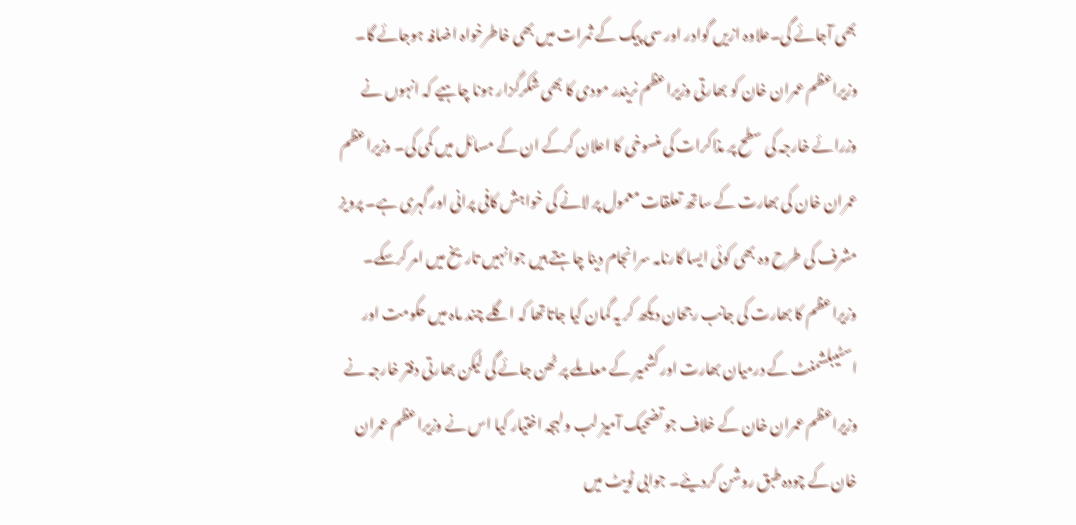بھی آجائے گی۔علاوہ ازیں گوادر اور سی پیک کے ثمرات میں بھی خاطرخواہ اضافہ ہوجائے گا۔ وزیراعظم عمران خان کو بھارتی وزیراعظم نریندر مودی کا بھی شکرگزار ہونا چاہیے کہ انہوں نے وزرائے خارجہ کی سطح پر مذاکرات کی منسوخی کا اعلان کرکے ان کے مسائل میں کمی کی۔ وزیراعظم عمران خان کی بھارت کے ساتھ تعلقات معمول پر لانے کی خواہش کافی پرانی اور گہری ہے۔ پرویز مشرف کی طرح وہ بھی کوئی ایسا کارنامہ سرانجام دینا چاہتے ہیں جوانہیں تاریخ میں امر کرسکے۔ وزیراعظم کا بھارت کی جانب رجحان دیکھ کر یہ گمان کیا جاتاتھا کہ اگلے چند ماہ میں حکومت اور اسٹیبلشمنٹ کے درمیان بھارت اور کشمیر کے معاملے پر ٹھن جائے گی لیکن بھارتی دفتر خارجہ نے وزیراعظم عمران خان کے خلاف جو تضحیک آمیز لب ولہجہ اختیار کیا اس نے وزیراعظم عمران خان کے چودہ طبق روشن کردیئے۔ جوابی ٹویٹ میں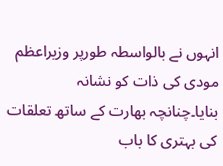انہوں نے بالواسطہ طورپر وزیراعظم مودی کی ذات کو نشانہ بنایا۔چنانچہ بھارت کے ساتھ تعلقات کی بہتری کا باب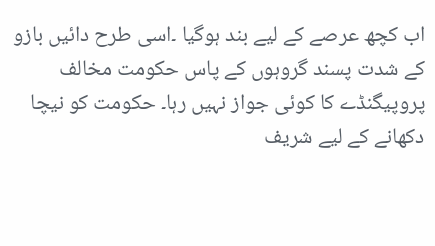اب کچھ عرصے کے لیے بند ہوگیا ۔اسی طرح دائیں بازو کے شدت پسند گروہوں کے پاس حکومت مخالف پروپیگنڈے کا کوئی جواز نہیں رہا۔ حکومت کو نیچا دکھانے کے لیے شریف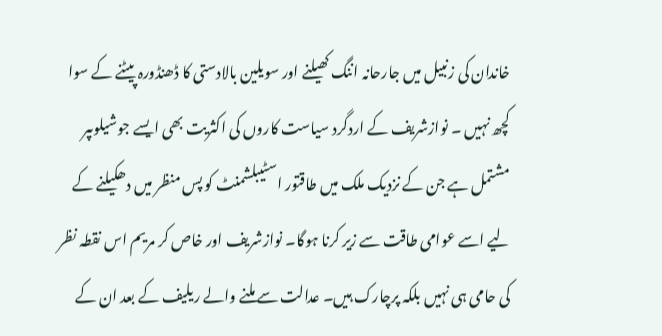خاندان کی زنبیل میں جارحانہ اننگ کھیلنے اور سویلین بالادستی کا ڈھنڈورہ پیٹنے کے سوا کچھ نہیں ۔ نوازشریف کے اردگرد سیاست کاروں کی اکثریت بھی ایسے جوشیلوںپر مشتمل ہے جن کے نزدیک ملک میں طاقتور اسٹیبلشمنٹ کو پس منظر میں دھکیلنے کے لیے اسے عوامی طاقت سے زیر کرنا ہوگا۔ نوازشریف اور خاص کر مریم اس نقطہ نظر کی حامی ہی نہیں بلکہ پرچارک ہیں۔ عدالت سے ملنے والے ریلیف کے بعد ان کے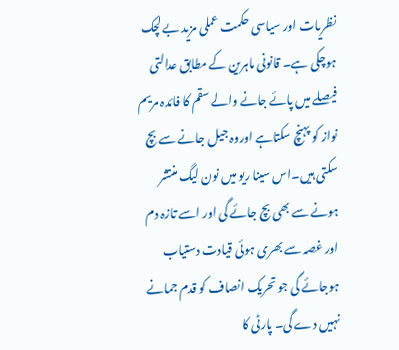نظریات اور سیاسی حکمت عملی مزید بے لچک ہوچکی ہے۔ قانونی ماہرین کے مطابق عدالتی فیصلے میں پائے جانے والے سقم کا فائدہ مریم نواز کو پہنچ سکتاہے اوروہ جیل جانے سے بچ سکتی ہیں۔اس سینا ریو میں نون لیگ منتشر ہونے سے بھی بچ جائے گی اور اسے تازہ دم اور غصہ سے بھری ہوئی قیادت دستیاب ہوجائے گی جو تحریک انصاف کو قدم جمانے نہیں دے گی۔ پارٹی کا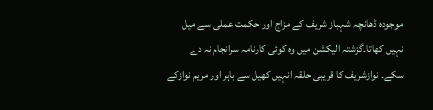موجودہ ڈھانچہ شہباز شریف کے مزاج اور حکمت عملی سے میل نہیں کھاتا۔گزشتہ الیکشن میں وہ کوئی کارنامہ سرانجام نہ دے سکے۔ نوازشریف کا قریبی حلقہ انہیں کھیل سے باہر اور مریم نوازکے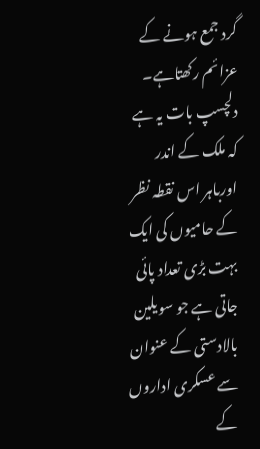گرد جمع ہونے کے عزائم رکھتاہے۔ دلچسپ بات یہ ہے کہ ملک کے اندر اورباہر اس نقطہ نظر کے حامیوں کی ایک بہت بڑی تعداد پائی جاتی ہے جو سویلین بالادستی کے عنوان سے عسکری اداروں کے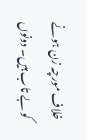خلاف مورچہ زن ہونے کو بے تاب ہیں۔ دونوں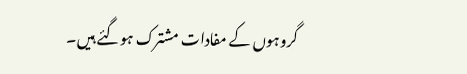گروہوں کے مفادات مشترک ہوگئے ہیں۔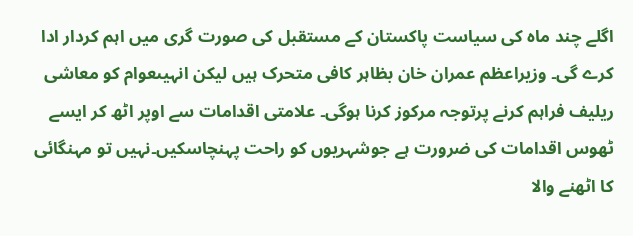اگلے چند ماہ کی سیاست پاکستان کے مستقبل کی صورت گری میں اہم کردار ادا کرے گی۔ وزیراعظم عمران خان بظاہر کافی متحرک ہیں لیکن انہیںعوام کو معاشی ریلیف فراہم کرنے پرتوجہ مرکوز کرنا ہوگی۔ علامتی اقدامات سے اوپر اٹھ کر ایسے ٹھوس اقدامات کی ضرورت ہے جوشہریوں کو راحت پہنچاسکیں۔نہیں تو مہنگائی کا اٹھنے والا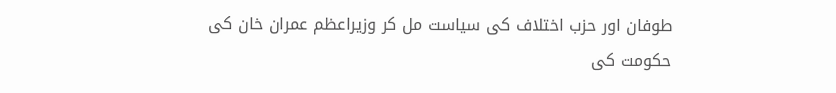طوفان اور حزب اختلاف کی سیاست مل کر وزیراعظم عمران خان کی حکومت کی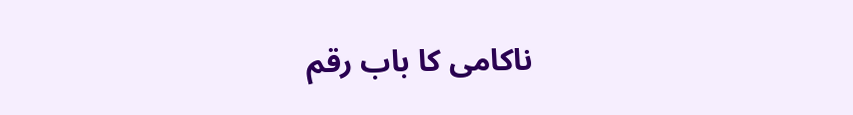ناکامی کا باب رقم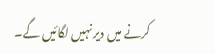کرنے میں دیر نہیں لگائیں گے۔